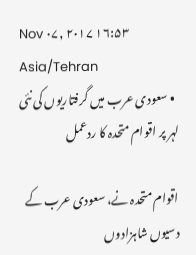Nov ۰۷, ۲۰۱۷ ۱۶:۵۳ Asia/Tehran
  • سعودی عرب میں گرفتاریوں کی نئی لہر پر اقوام متحدہ کا ردعمل

اقوام متحدہ نے، سعودی عرب کے دسیوں شاہزادوں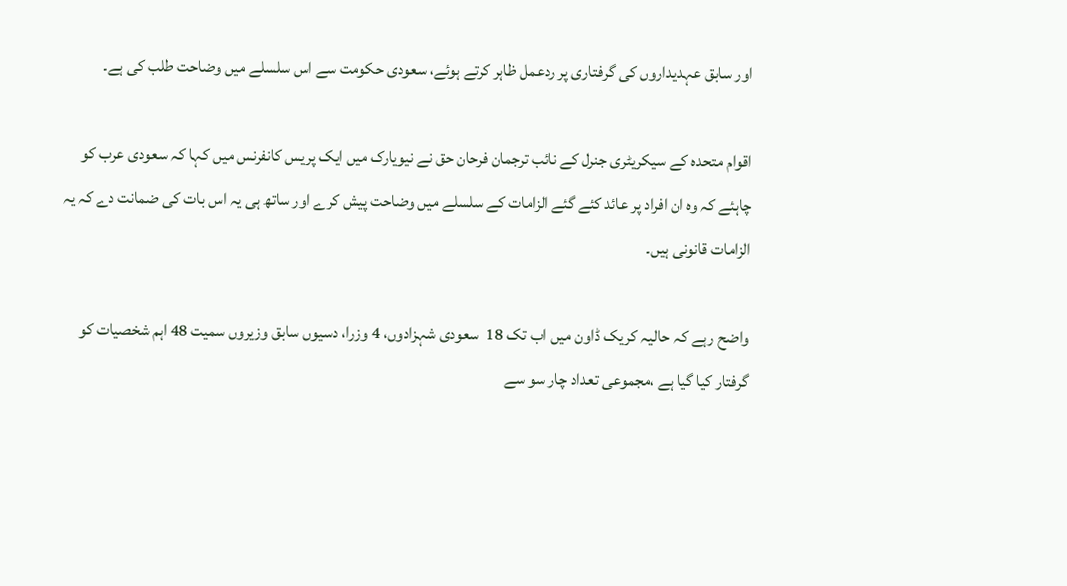اور سابق عہدیداروں کی گرفتاری پر ردعمل ظاہر کرتے ہوئے، سعودی حکومت سے اس سلسلے میں وضاحت طلب کی ہے۔

اقوام متحدہ کے سیکریٹری جنرل کے نائب ترجمان فرحان حق نے نیویارک میں ایک پریس کانفرنس میں کہا کہ سعودی عرب کو چاہئے کہ وہ ان افراد پر عائد کئے گئے الزامات کے سلسلے میں وضاحت پیش کرے اور ساتھ ہی یہ اس بات کی ضمانت دے کہ یہ الزامات قانونی ہیں۔

واضح رہے کہ حالیہ کریک ڈاون میں اب تک 18  سعودی شہزادوں، 4 وزرا، دسیوں سابق وزیروں سمیت 48 اہم شخصیات کو گرفتار کیا گیا ہے ،مجموعی تعداد چار سو سے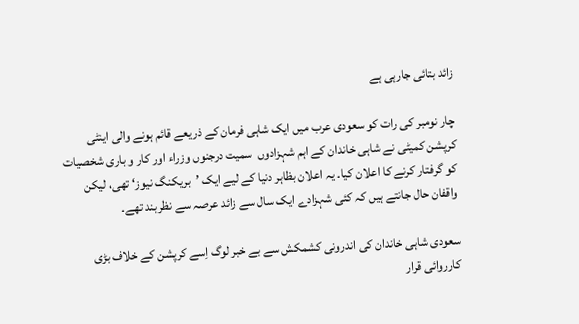زائد بتائی جارہی ہے

چار نومبر کی رات کو سعودی عرب میں ایک شاہی فرمان کے ذریعے قائم ہونے والی اینٹی کرپشن کمیٹی نے شاہی خاندان کے اہم شہزادوں  سمیت درجنوں وزراء اور کار و باری شخصیات کو گرفتار کرنے کا اعلان کیا۔ یہ اعلان بظاہر دنیا کے لیے ایک ’بریکنگ نیوز‘ تھی، لیکن واقفان حال جانتے ہیں کہ کئی شہزادے ایک سال سے زائد عرصہ سے نظربند تھے۔

سعودی شاہی خاندان کی اندرونی کشمکش سے بے خبر لوگ اِسے کرپشن کے خلاف بڑی کارروائی قرار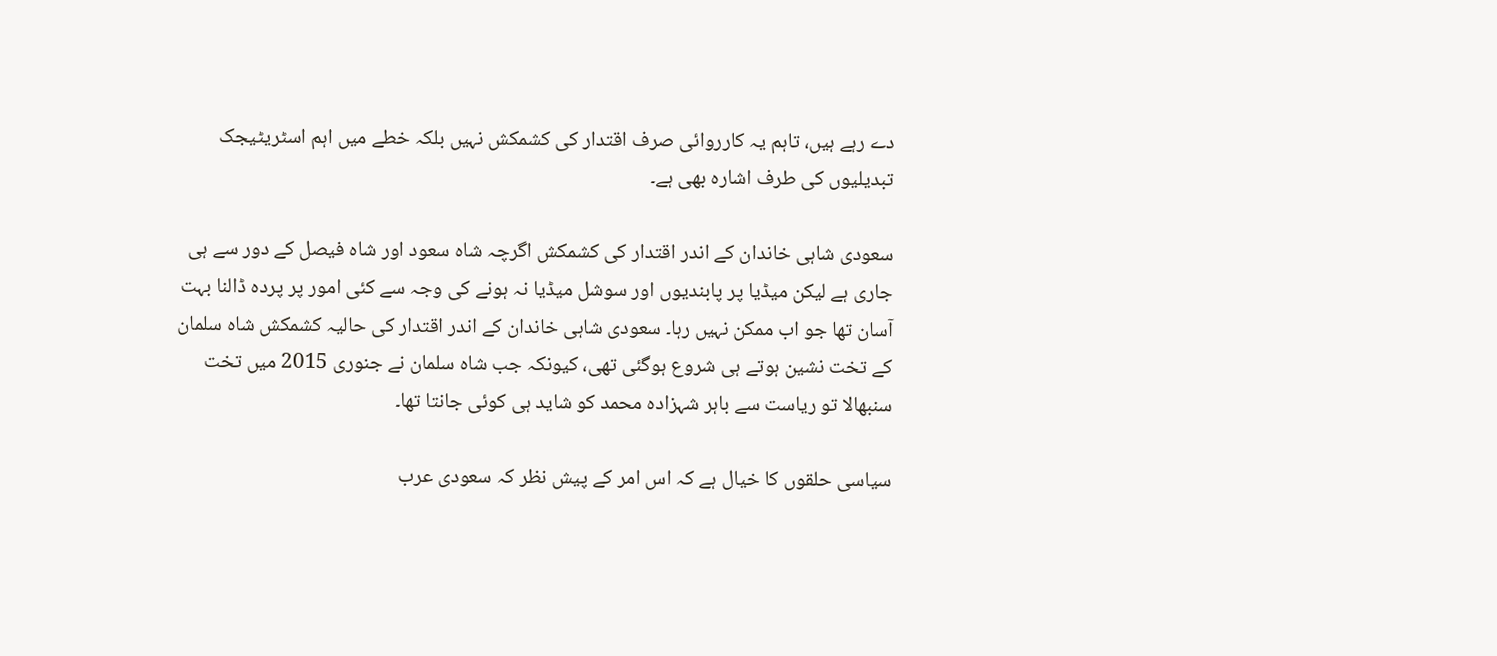دے رہے ہیں، تاہم یہ کارروائی صرف اقتدار کی کشمکش نہیں بلکہ خطے میں اہم اسٹریٹیجک تبدیلیوں کی طرف اشارہ بھی ہے۔

سعودی شاہی خاندان کے اندر اقتدار کی کشمکش اگرچہ شاہ سعود اور شاہ فیصل کے دور سے ہی جاری ہے لیکن میڈیا پر پابندیوں اور سوشل میڈیا نہ ہونے کی وجہ سے کئی امور پر پردہ ڈالنا بہت آسان تھا جو اب ممکن نہیں رہا۔ سعودی شاہی خاندان کے اندر اقتدار کی حالیہ کشمکش شاہ سلمان کے تخت نشین ہوتے ہی شروع ہوگئی تھی، کیونکہ جب شاہ سلمان نے جنوری 2015 میں تخت سنبھالا تو ریاست سے باہر شہزادہ محمد کو شاید ہی کوئی جانتا تھا۔

سیاسی حلقوں کا خیال ہے کہ اس امر کے پیش نظر کہ سعودی عرب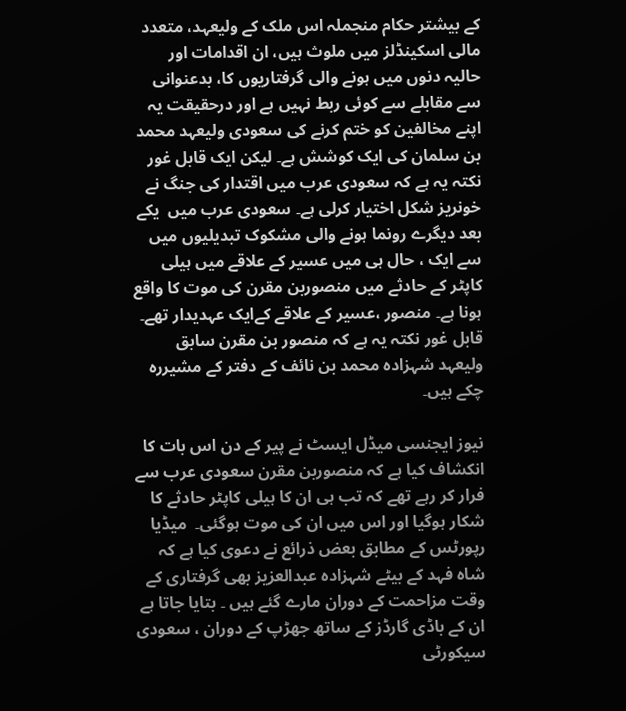کے بیشتر حکام منجملہ اس ملک کے ولیعہد، متعدد مالی اسکینڈلز میں ملوث ہیں، ان اقدامات اور حالیہ دنوں میں ہونے والی گرفتاریوں کا، بدعنوانی سے مقابلے سے کوئی ربط نہیں ہے اور درحقیقت یہ اپنے مخالفین کو ختم کرنے کی سعودی ولیعہد محمد بن سلمان کی ایک کوشش ہے۔ لیکن ایک قابل غور نکتہ یہ ہے کہ سعودی عرب میں اقتدار کی جنگ نے خونریز شکل اختیار کرلی ہے۔ سعودی عرب میں  یکے بعد دیگرے رونما ہونے والی مشکوک تبدیلیوں میں سے ایک ، حال ہی میں عسیر کے علاقے میں ہیلی کاپٹر کے حادثے میں منصوربن مقرن کی موت کا واقع ہونا ہے۔ منصور ،عسیر کے علاقے کےایک عہدیدار تھے۔  قابل غور نکتہ یہ ہے کہ منصور بن مقرن سابق ولیعہد شہزادہ محمد بن نائف کے دفتر کے مشیررہ چکے ہیں۔

نیوز ایجنسی میڈل ایسٹ نے پیر کے دن اس بات کا انکشاف کیا ہے کہ منصوربن مقرن سعودی عرب سے فرار کر رہے تھے کہ تب ہی ان کا ہیلی کاپٹر حادثے کا شکار ہوگیا اور اس میں ان کی موت ہوگئی۔  میڈیا رپورٹس کے مطابق بعض ذرائع نے دعوی کیا ہے کہ شاہ فہد کے بیٹے شہزادہ عبدالعزیز بھی گرفتاری کے وقت مزاحمت کے دوران مارے گئے ہیں ۔ بتایا جاتا ہے  ان کے باڈی گارڈز کے ساتھ جھڑپ کے دوران ، سعودی سیکورٹی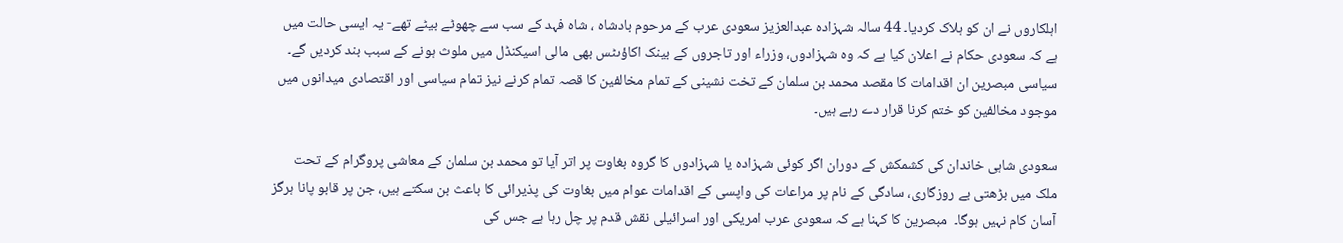اہلکاروں نے ان کو ہلاک کردیا۔ 44 سالہ شہزادہ عبدالعزیز سعودی عرب کے مرحوم بادشاہ ، شاہ فہد کے سب سے چھوٹے بیٹے تھے- یہ ایسی حالت میں ہے کہ سعودی حکام نے اعلان کیا ہے کہ وہ شہزادوں، وزراء اور تاجروں کے بینک اکاؤںٹس بھی مالی اسیکنڈل میں ملوث ہونے کے سبب بند کردیں گے۔ سیاسی مبصرین ان اقدامات کا مقصد محمد بن سلمان کے تخت نشینی کے تمام مخالفین کا قصہ تمام کرنے نیز تمام سیاسی اور اقتصادی میدانوں میں موجود مخالفین کو ختم کرنا قرار دے رہے ہیں۔

سعودی شاہی خاندان کی کشمکش کے دوران اگر کوئی شہزادہ یا شہزادوں کا گروہ بغاوت پر اتر آیا تو محمد بن سلمان کے معاشی پروگرام کے تحت ملک میں بڑھتی بے روزگاری، سادگی کے نام پر مراعات کی واپسی کے اقدامات عوام میں بغاوت کی پذیرائی کا باعث بن سکتے ہیں، جن پر قابو پانا ہرگز آسان کام نہیں ہوگا۔  مبصرین کا کہنا ہے کہ سعودی عرب امریکی اور اسرائیلی نقش قدم پر چل رہا ہے جس کی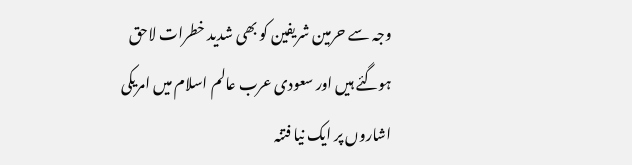وجہ سے حرمین شریفین کو بھی شدید خطرات لاحق ہوگئے ہیں اور سعودی عرب عالم اسلام میں امریکی اشاروں پر ایک نیا فتنہ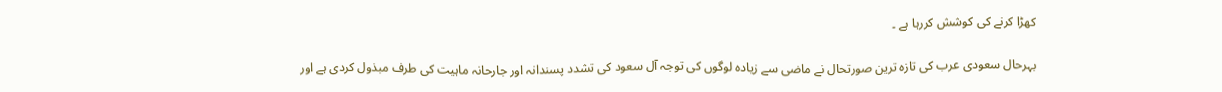کھڑا کرنے کی کوشش کررہا ہے ۔

بہرحال سعودی عرب کی تازہ ترین صورتحال نے ماضی سے زیادہ لوگوں کی توجہ آل سعود کی تشدد پسندانہ اور جارحانہ ماہیت کی طرف مبذول کردی ہے اور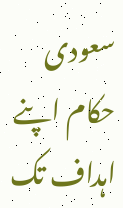سعودی حکام اپنے اہداف تک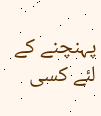پہنچنے کے لئے کسی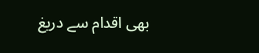بھی اقدام سے دریغ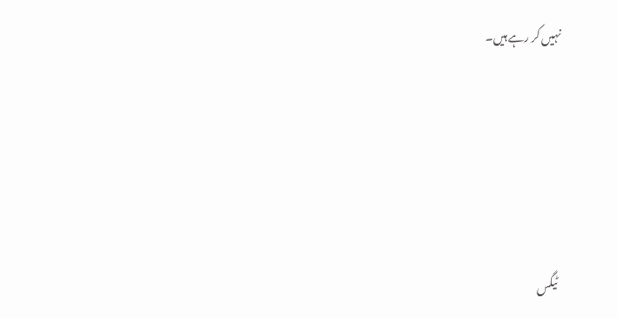نہیں کر رہے ہیں۔





ٹیگس